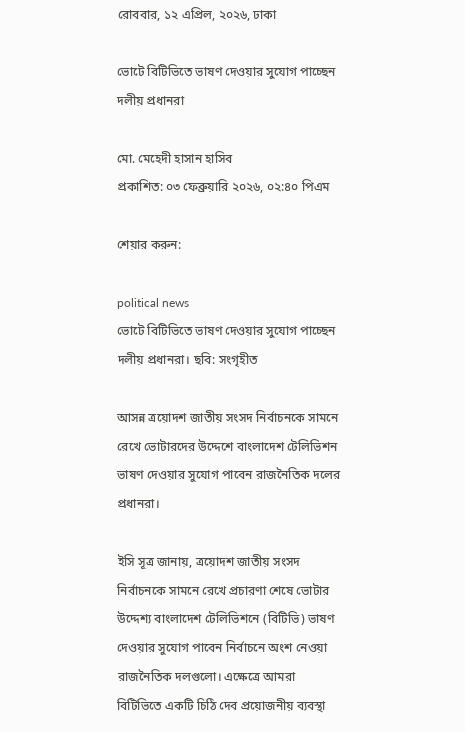রোববার, ১২ এপ্রিল, ২০২৬, ঢাকা

ভোটে বিটিভিতে ভাষণ দেওয়ার সুযোগ পাচ্ছেন দলীয় প্রধানরা

মো. মেহেদী হাসান হাসিব
প্রকাশিত: ০৩ ফেব্রুয়ারি ২০২৬, ০২:৪০ পিএম

শেয়ার করুন:

political news
ভোটে বিটিভিতে ভাষণ দেওয়ার সুযোগ পাচ্ছেন দলীয় প্রধানরা। ছবি: সংগৃহীত

আসন্ন ত্রয়োদশ জাতীয় সংসদ নির্বাচনকে সামনে রেখে ভোটারদের উদ্দেশে বাংলাদেশ টেলিভিশন ভাষণ দেওয়ার সুযোগ পাবেন রাজনৈতিক দলের প্রধানরা।

ইসি সূত্র জানায়, ত্রয়োদশ জাতীয় সংসদ নির্বাচনকে সামনে রেখে প্রচারণা শেষে ভোটার উদ্দেশ্য বাংলাদেশ টেলিভিশনে (বিটিভি) ভাষণ দেওয়ার সুযোগ পাবেন নির্বাচনে অংশ নেওয়া রাজনৈতিক দলগুলো। এক্ষেত্রে আমরা বিটিভিতে একটি চিঠি দেব প্রয়োজনীয় ব্যবস্থা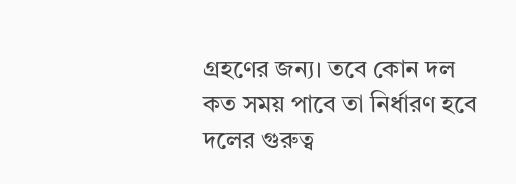গ্রহণের জন্য। তবে কোন দল কত সময় পাবে তা নির্ধারণ হবে দলের গুরুত্ব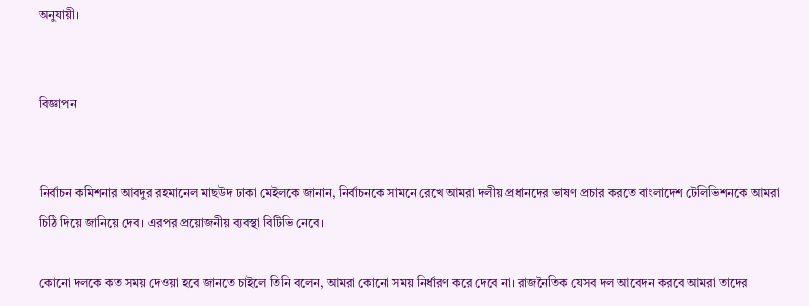অনুযায়ী।


বিজ্ঞাপন


নির্বাচন কমিশনার আবদুর রহমানেল মাছউদ ঢাকা মেইলকে জানান, নির্বাচনকে সামনে রেখে আমরা দলীয় প্রধানদের ভাষণ প্রচার করতে বাংলাদেশ টেলিভিশনকে আমরা চিঠি দিয়ে জানিয়ে দেব। এরপর প্রয়োজনীয় ব্যবস্থা বিটিভি নেবে।

কোনো দলকে কত সময় দেওয়া হবে জানতে চাইলে তিনি বলেন, আমরা কোনো সময় নির্ধারণ করে দেবে না। রাজনৈতিক যেসব দল আবেদন করবে আমরা তাদের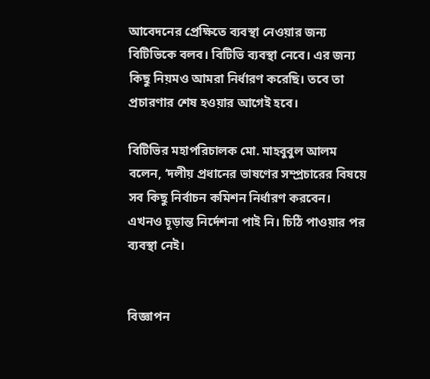আবেদনের প্রেক্ষিতে ব্যবস্থা নেওয়ার জন্য বিটিভিকে বলব। বিটিভি ব্যবস্থা নেবে। এর জন্য কিছু নিয়মও আমরা নির্ধারণ করেছি। তবে তা প্রচারণার শেষ হওয়ার আগেই হবে।

বিটিভির মহাপরিচালক মো. মাহবুবুল আলম বলেন, ‘দলীয় প্রধানের ভাষণের সম্প্রচারের বিষয়ে সব কিছু নির্বাচন কমিশন নির্ধারণ করবেন। এখনও চূড়ান্ত নির্দেশনা পাই নি। চিঠি পাওয়ার পর ব্যবস্থা নেই।


বিজ্ঞাপন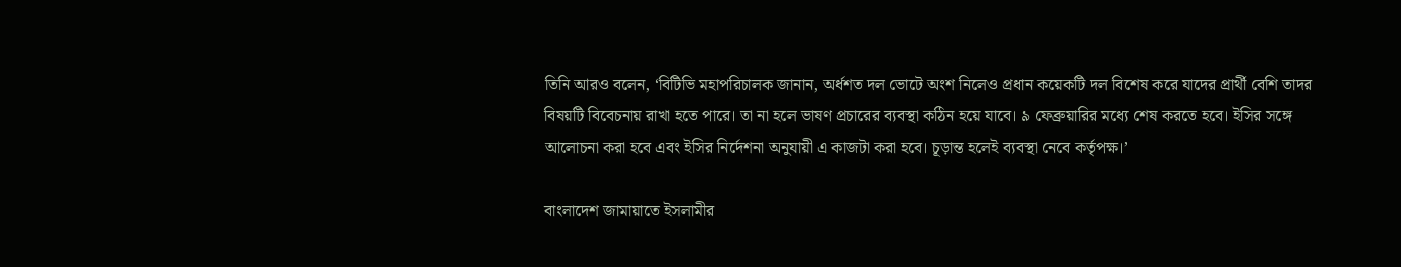তিনি আরও বলেন, ‘বিটিভি মহাপরিচালক জানান, অর্ধশত দল ভোটে অংশ নিলেও প্রধান কয়েকটি দল বিশেষ করে যাদের প্রার্থী বেশি তাদর বিষয়টি বিবেচনায় রাখা হতে পারে। তা না হলে ভাষণ প্রচারের ব্যবস্থা কঠিন হয়ে যাবে। ৯ ফেব্রুয়ারির মধ্যে শেষ করতে হবে। ইসির সঙ্গে আলোচনা করা হবে এবং ইসির নির্দেশনা অনুযায়ী এ কাজটা করা হবে। চূড়ান্ত হলেই ব্যবস্থা নেবে কর্তৃপক্ষ।’

বাংলাদেশ জামায়াতে ইসলামীর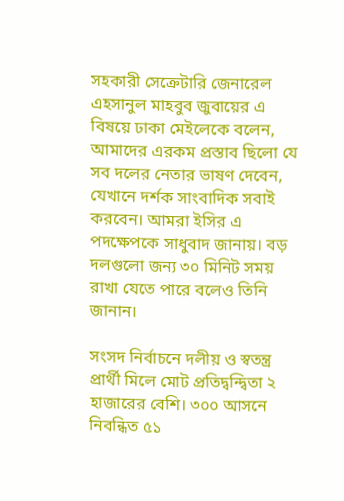সহকারী সেক্রেটারি জেনারেল এহসানুল মাহবুব জুবায়ের এ বিষয়ে ঢাকা মেইলেকে বলেন, আমাদের এরকম প্রস্তাব ছিলো যে সব দলের নেতার ভাষণ দেবেন, যেখানে দর্শক সাংবাদিক সবাই করবেন। আমরা ইসির এ পদক্ষেপকে সাধুবাদ জানায়। বড় দলগুলো জন্য ৩০ মিনিট সময় রাখা যেতে পারে বলেও তিনি জানান।

সংসদ নির্বাচনে দলীয় ও স্বতন্ত্র প্রার্থী মিলে মোট প্রতিদ্বন্দ্বিতা ২ হাজারের বেশি। ৩০০ আসনে নিবন্ধিত ৫১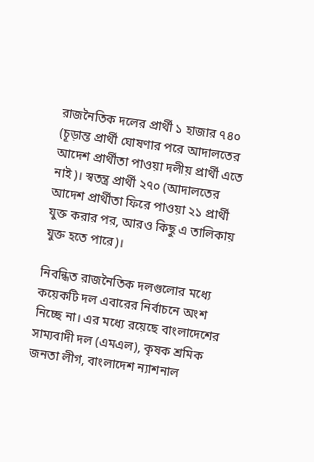রাজনৈতিক দলের প্রার্থী ১ হাজার ৭৪০ (চূড়ান্ত প্রার্থী ঘোষণার পরে আদালতের আদেশ প্রার্থীতা পাওয়া দলীয় প্রার্থী এতে নাই)। স্বতন্ত্র প্রার্থী ২৭০ (আদালতের আদেশ প্রার্থীতা ফিরে পাওয়া ২১ প্রার্থী যুক্ত করার পর, আরও কিছু এ তালিকায় যুক্ত হতে পারে)।

নিবন্ধিত রাজনৈতিক দলগুলোর মধ্যে কয়েকটি দল এবারের নির্বাচনে অংশ নিচ্ছে না। এর মধ্যে রয়েছে বাংলাদেশের সাম্যবাদী দল (এমএল), কৃষক শ্রমিক জনতা লীগ, বাংলাদেশ ন্যাশনাল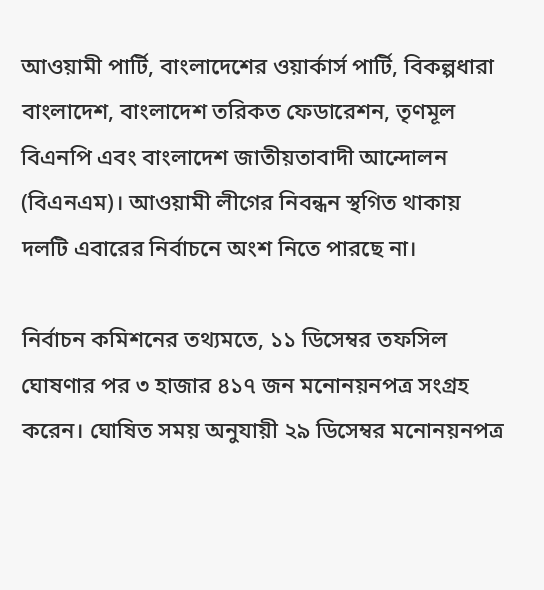আওয়ামী পার্টি, বাংলাদেশের ওয়ার্কার্স পার্টি, বিকল্পধারা বাংলাদেশ, বাংলাদেশ তরিকত ফেডারেশন, তৃণমূল বিএনপি এবং বাংলাদেশ জাতীয়তাবাদী আন্দোলন (বিএনএম)। আওয়ামী লীগের নিবন্ধন স্থগিত থাকায় দলটি এবারের নির্বাচনে অংশ নিতে পারছে না।

নির্বাচন কমিশনের তথ্যমতে, ১১ ডিসেম্বর তফসিল ঘোষণার পর ৩ হাজার ৪১৭ জন মনোনয়নপত্র সংগ্রহ করেন। ঘোষিত সময় অনুযায়ী ২৯ ডিসেম্বর মনোনয়নপত্র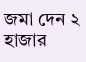জমা দেন ২ হাজার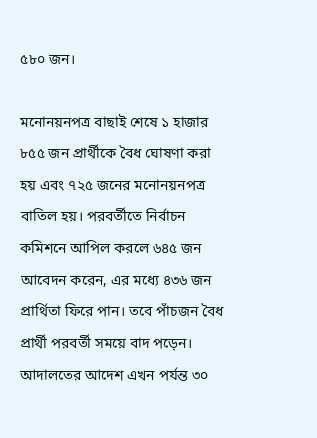৫৮০ জন।

মনোনয়নপত্র বাছাই শেষে ১ হাজার ৮৫৫ জন প্রার্থীকে বৈধ ঘোষণা করা হয় এবং ৭২৫ জনের মনোনয়নপত্র বাতিল হয়। পরবর্তীতে নির্বাচন কমিশনে আপিল করলে ৬৪৫ জন আবেদন করেন, এর মধ্যে ৪৩৬ জন প্রার্থিতা ফিরে পান। তবে পাঁচজন বৈধ প্রার্থী পরবর্তী সময়ে বাদ পড়েন। আদালতের আদেশ এখন পর্যন্ত ৩০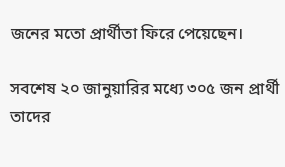জনের মতো প্রার্থীতা ফিরে পেয়েছেন।

সবশেষ ২০ জানুয়ারির মধ্যে ৩০৫ জন প্রার্থী তাদের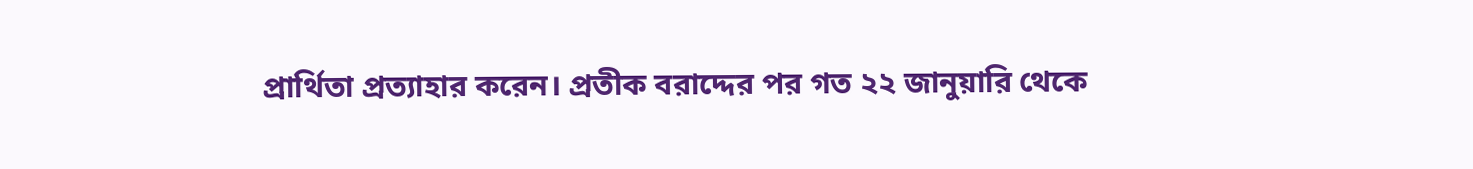প্রার্থিতা প্রত্যাহার করেন। প্রতীক বরাদ্দের পর গত ২২ জানুয়ারি থেকে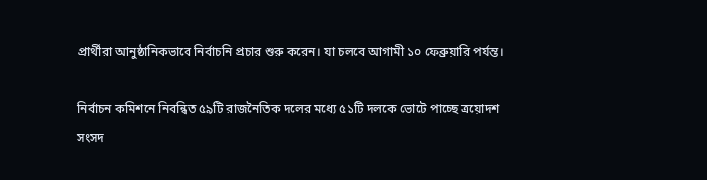প্রার্থীরা আনুষ্ঠানিকভাবে নির্বাচনি প্রচার শুরু করেন। যা চলবে আগামী ১০ ফেব্রুয়ারি পর্যন্ত।

নির্বাচন কমিশনে নিবন্ধিত ৫৯টি রাজনৈতিক দলের মধ্যে ৫১টি দলকে ভোটে পাচ্ছে ত্রয়োদশ সংসদ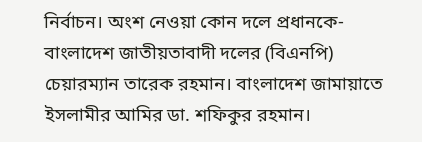নির্বাচন। অংশ নেওয়া কোন দলে প্রধানকে- বাংলাদেশ জাতীয়তাবাদী দলের (বিএনপি) চেয়ারম্যান তারেক রহমান। বাংলাদেশ জামায়াতে ইসলামীর আমির ডা. শফিকুর রহমান।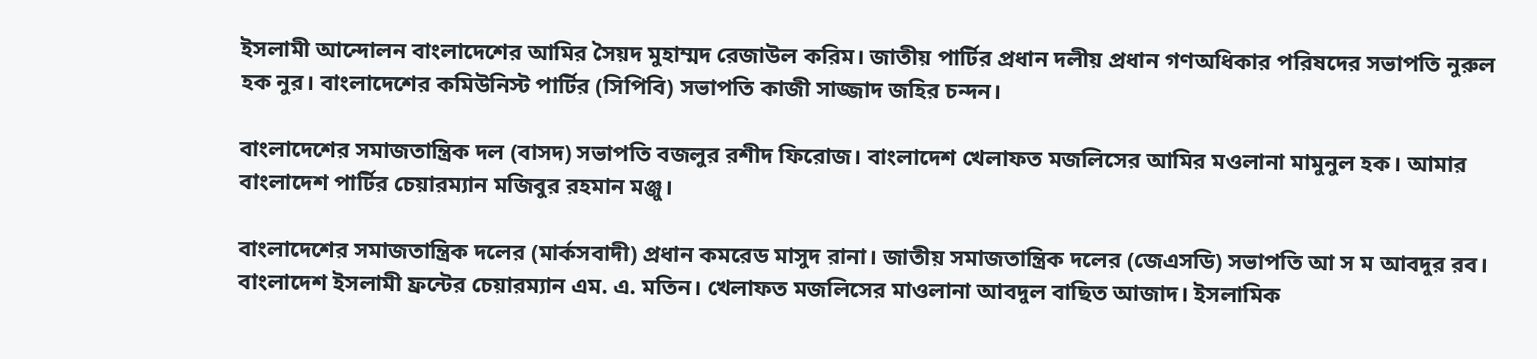ইসলামী আন্দোলন বাংলাদেশের আমির সৈয়দ মুহাম্মদ রেজাউল করিম। জাতীয় পার্টির প্রধান দলীয় প্রধান গণঅধিকার পরিষদের সভাপতি নুরুল হক নুর। বাংলাদেশের কমিউনিস্ট পার্টির (সিপিবি) সভাপতি কাজী সাজ্জাদ জহির চন্দন।

বাংলাদেশের সমাজতান্ত্রিক দল (বাসদ) সভাপতি বজলুর রশীদ ফিরোজ। বাংলাদেশ খেলাফত মজলিসের আমির মওলানা মামুনুল হক। আমার বাংলাদেশ পার্টির চেয়ারম্যান মজিবুর রহমান মঞ্জু।

বাংলাদেশের সমাজতান্ত্রিক দলের (মার্কসবাদী) প্রধান কমরেড মাসুদ রানা। জাতীয় সমাজতান্ত্রিক দলের (জেএসডি) সভাপতি আ স ম আবদুর রব। বাংলাদেশ ইসলামী ফ্রন্টের চেয়ারম্যান এম. এ. মতিন। খেলাফত মজলিসের মাওলানা আবদুল বাছিত আজাদ। ইসলামিক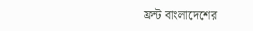ফ্রন্ট বাংলাদেশের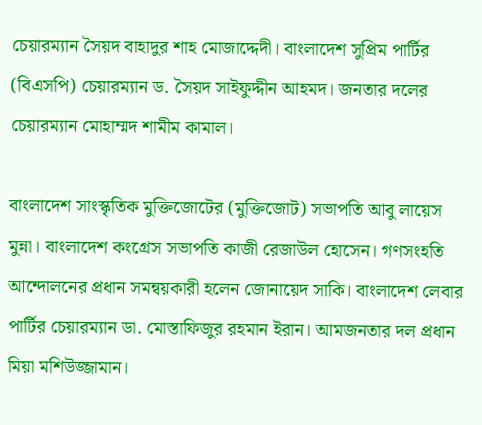চেয়ারম্যান সৈয়দ বাহাদুর শাহ মোজাদ্দেদী। বাংলাদেশ সুপ্রিম পার্টির (বিএসপি) চেয়ারম্যান ড. সৈয়দ সাইফুদ্দীন আহমদ। জনতার দলের চেয়ারম্যান মোহাম্মদ শামীম কামাল।

বাংলাদেশ সাংস্কৃতিক মুক্তিজোটের (মুক্তিজোট) সভাপতি আবু লায়েস মুন্না। বাংলাদেশ কংগ্রেস সভাপতি কাজী রেজাউল হোসেন। গণসংহতি আন্দোলনের প্রধান সমন্বয়কারী হলেন জোনায়েদ সাকি। বাংলাদেশ লেবার পার্টির চেয়ারম্যান ডা. মোস্তাফিজুর রহমান ইরান। আমজনতার দল প্রধান মিয়া মশিউজ্জামান।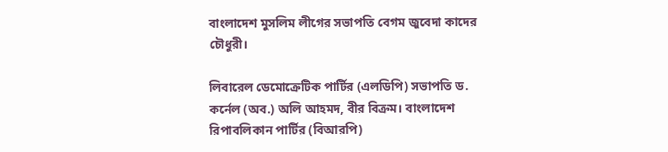বাংলাদেশ মুসলিম লীগের সভাপতি বেগম জুবেদা কাদের চৌধুরী।

লিবারেল ডেমোক্রেটিক পার্টির (এলডিপি) সভাপতি ড. কর্নেল (অব.) অলি আহমদ, বীর বিক্রম। বাংলাদেশ রিপাবলিকান পার্টির (বিআরপি)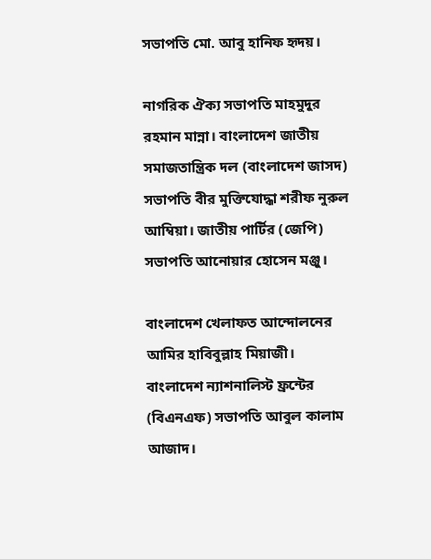সভাপতি মো. আবু হানিফ হৃদয়।

নাগরিক ঐক্য সভাপতি মাহমুদুর রহমান মান্না। বাংলাদেশ জাতীয় সমাজতান্ত্রিক দল (বাংলাদেশ জাসদ) সভাপতি বীর মুক্তিযোদ্ধা শরীফ নুরুল আম্বিয়া। জাতীয় পার্টির (জেপি) সভাপতি আনোয়ার হোসেন মঞ্জু।

বাংলাদেশ খেলাফত আন্দোলনের আমির হাবিবুল্লাহ মিয়াজী। বাংলাদেশ ন্যাশনালিস্ট ফ্রন্টের (বিএনএফ) সভাপতি আবুল কালাম আজাদ।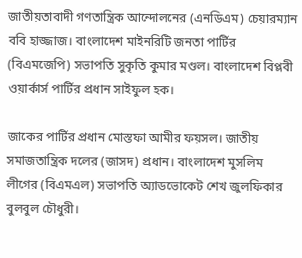জাতীয়তাবাদী গণতান্ত্রিক আন্দোলনের (এনডিএম) চেয়ারম্যান ববি হাজ্জাজ। বাংলাদেশ মাইনরিটি জনতা পার্টির (বিএমজেপি) সভাপতি সুকৃতি কুমার মণ্ডল। বাংলাদেশ বিপ্লবী ওয়ার্কার্স পার্টির প্রধান সাইফুল হক।

জাকের পার্টির প্রধান মোস্তফা আমীর ফয়সল। জাতীয় সমাজতান্ত্রিক দলের (জাসদ) প্রধান। বাংলাদেশ মুসলিম লীগের (বিএমএল) সভাপতি অ্যাডভোকেট শেখ জুলফিকার বুলবুল চৌধুরী।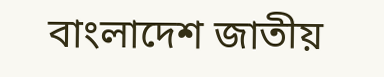বাংলাদেশ জাতীয়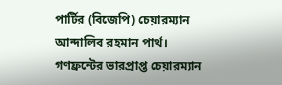পার্টির (বিজেপি) চেয়ারম্যান আন্দালিব রহমান পার্থ। গণফ্রন্টের ভারপ্রাপ্ত চেয়ারম্যান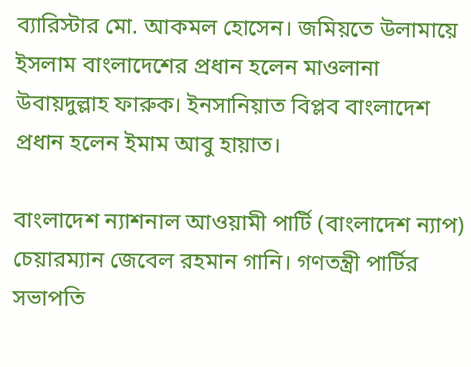ব্যারিস্টার মো. আকমল হোসেন। জমিয়তে উলামায়ে ইসলাম বাংলাদেশের প্রধান হলেন মাওলানা উবায়দুল্লাহ ফারুক। ইনসানিয়াত বিপ্লব বাংলাদেশ প্রধান হলেন ইমাম আবু হায়াত।

বাংলাদেশ ন্যাশনাল আওয়ামী পার্টি (বাংলাদেশ ন্যাপ) চেয়ারম্যান জেবেল রহমান গানি। গণতন্ত্রী পার্টির সভাপতি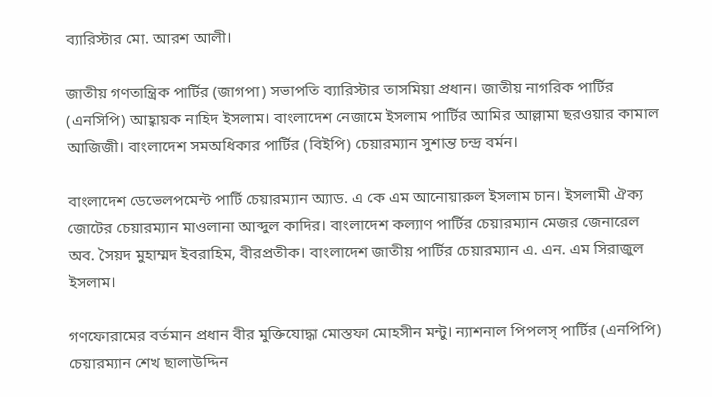ব্যারিস্টার মো. আরশ আলী।

জাতীয় গণতান্ত্রিক পার্টির (জাগপা) সভাপতি ব্যারিস্টার তাসমিয়া প্রধান। জাতীয় নাগরিক পার্টির (এনসিপি) আহ্বায়ক নাহিদ ইসলাম। বাংলাদেশ নেজামে ইসলাম পার্টির আমির আল্লামা ছরওয়ার কামাল আজিজী। বাংলাদেশ সমঅধিকার পার্টির (বিইপি) চেয়ারম্যান সুশান্ত চন্দ্র বর্মন।

বাংলাদেশ ডেভেলপমেন্ট পার্টি চেয়ারম্যান অ্যাড. এ কে এম আনোয়ারুল ইসলাম চান। ইসলামী ঐক্য জোটের চেয়ারম্যান মাওলানা আব্দুল কাদির। বাংলাদেশ কল্যাণ পার্টির চেয়ারম্যান মেজর জেনারেল অব. সৈয়দ মুহাম্মদ ইবরাহিম, বীরপ্রতীক। বাংলাদেশ জাতীয় পার্টির চেয়ারম্যান এ. এন. এম সিরাজুল ইসলাম।

গণফোরামের বর্তমান প্রধান বীর মুক্তিযোদ্ধা মোস্তফা মোহসীন মন্টু। ন্যাশনাল পিপলস্‌ পার্টির (এনপিপি) চেয়ারম্যান শেখ ছালাউদ্দিন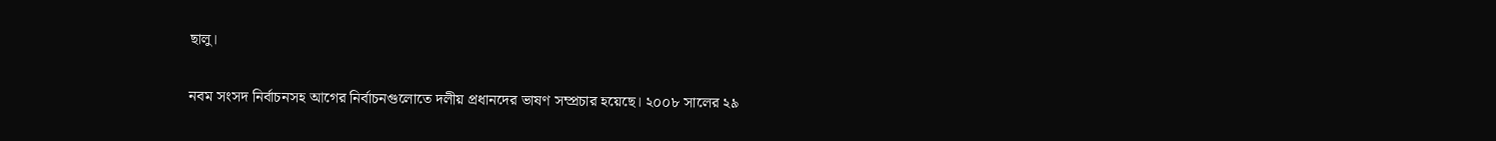ছালু।

নবম সংসদ নির্বাচনসহ আগের নির্বাচনগুলোতে দলীয় প্রধানদের ভাষণ সম্প্রচার হয়েছে। ২০০৮ সালের ২৯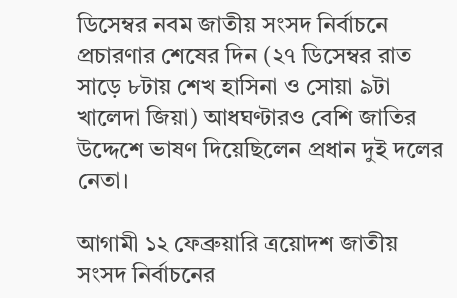ডিসেম্বর নবম জাতীয় সংসদ নির্বাচনে প্রচারণার শেষের দিন (২৭ ডিসেম্বর রাত সাড়ে ৮টায় শেখ হাসিনা ও সোয়া ৯টা খালেদা জিয়া) আধঘণ্টারও বেশি জাতির উদ্দেশে ভাষণ দিয়েছিলেন প্রধান দুই দলের নেতা।

আগামী ১২ ফেব্রুয়ারি ত্রয়োদশ জাতীয় সংসদ নির্বাচনের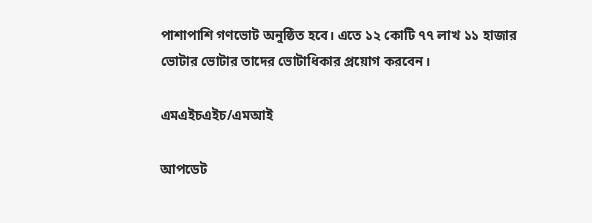পাশাপাশি গণভোট অনুষ্ঠিত হবে। এতে ১২ কোটি ৭৭ লাখ ১১ হাজার ভোটার ভোটার তাদের ভোটাধিকার প্রয়োগ করবেন।

এমএইচএইচ/এমআই

আপডেট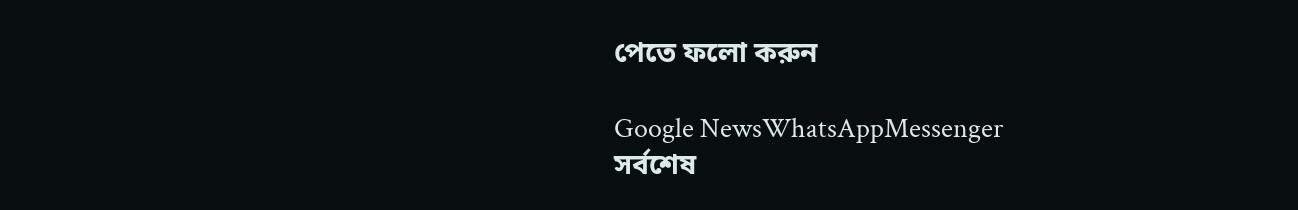পেতে ফলো করুন

Google NewsWhatsAppMessenger
সর্বশেষ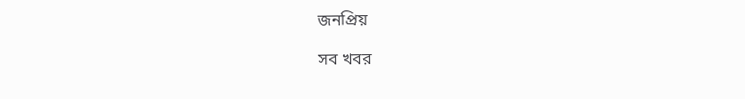জনপ্রিয়

সব খবর